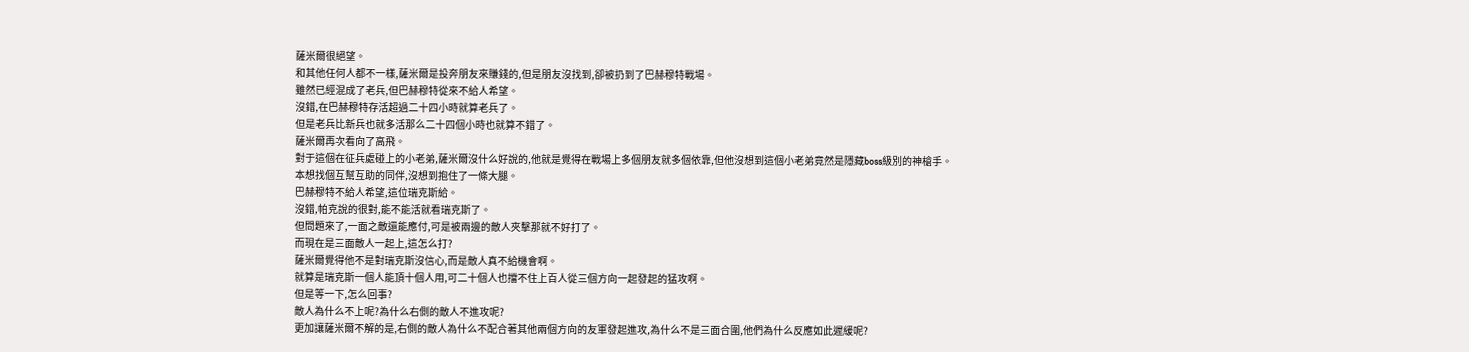薩米爾很絕望。
和其他任何人都不一樣,薩米爾是投奔朋友來賺錢的,但是朋友沒找到,卻被扔到了巴赫穆特戰場。
雖然已經混成了老兵,但巴赫穆特從來不給人希望。
沒錯,在巴赫穆特存活超過二十四小時就算老兵了。
但是老兵比新兵也就多活那么二十四個小時也就算不錯了。
薩米爾再次看向了高飛。
對于這個在征兵處碰上的小老弟,薩米爾沒什么好說的,他就是覺得在戰場上多個朋友就多個依靠,但他沒想到這個小老弟竟然是隱藏boss級別的神槍手。
本想找個互幫互助的同伴,沒想到抱住了一條大腿。
巴赫穆特不給人希望,這位瑞克斯給。
沒錯,帕克說的很對,能不能活就看瑞克斯了。
但問題來了,一面之敵還能應付,可是被兩邊的敵人夾擊那就不好打了。
而現在是三面敵人一起上,這怎么打?
薩米爾覺得他不是對瑞克斯沒信心,而是敵人真不給機會啊。
就算是瑞克斯一個人能頂十個人用,可二十個人也擋不住上百人從三個方向一起發起的猛攻啊。
但是等一下,怎么回事?
敵人為什么不上呢?為什么右側的敵人不進攻呢?
更加讓薩米爾不解的是,右側的敵人為什么不配合著其他兩個方向的友軍發起進攻,為什么不是三面合圍,他們為什么反應如此遲緩呢?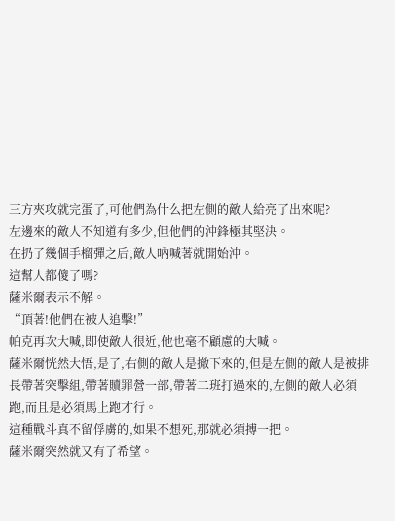三方夾攻就完蛋了,可他們為什么把左側的敵人給亮了出來呢?
左邊來的敵人不知道有多少,但他們的沖鋒極其堅決。
在扔了幾個手榴彈之后,敵人吶喊著就開始沖。
這幫人都傻了嗎?
薩米爾表示不解。
“頂著!他們在被人追擊!”
帕克再次大喊,即使敵人很近,他也毫不顧慮的大喊。
薩米爾恍然大悟,是了,右側的敵人是撤下來的,但是左側的敵人是被排長帶著突擊組,帶著贖罪營一部,帶著二班打過來的,左側的敵人必須跑,而且是必須馬上跑才行。
這種戰斗真不留俘虜的,如果不想死,那就必須搏一把。
薩米爾突然就又有了希望。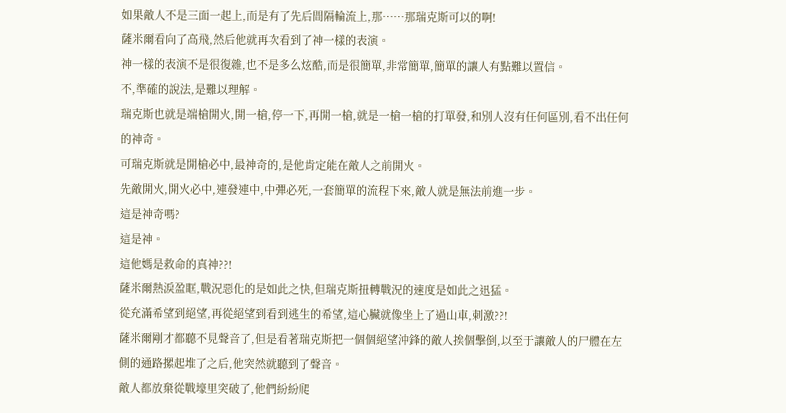如果敵人不是三面一起上,而是有了先后間隔輪流上,那……那瑞克斯可以的啊!
薩米爾看向了高飛,然后他就再次看到了神一樣的表演。
神一樣的表演不是很復雜,也不是多么炫酷,而是很簡單,非常簡單,簡單的讓人有點難以置信。
不,準確的說法,是難以理解。
瑞克斯也就是端槍開火,開一槍,停一下,再開一槍,就是一槍一槍的打單發,和別人沒有任何區別,看不出任何的神奇。
可瑞克斯就是開槍必中,最神奇的,是他肯定能在敵人之前開火。
先敵開火,開火必中,連發連中,中彈必死,一套簡單的流程下來,敵人就是無法前進一步。
這是神奇嗎?
這是神。
這他媽是救命的真神??!
薩米爾熱淚盈眶,戰況惡化的是如此之快,但瑞克斯扭轉戰況的速度是如此之迅猛。
從充滿希望到絕望,再從絕望到看到逃生的希望,這心臟就像坐上了過山車,刺激??!
薩米爾剛才都聽不見聲音了,但是看著瑞克斯把一個個絕望沖鋒的敵人挨個擊倒,以至于讓敵人的尸體在左側的通路摞起堆了之后,他突然就聽到了聲音。
敵人都放棄從戰壕里突破了,他們紛紛爬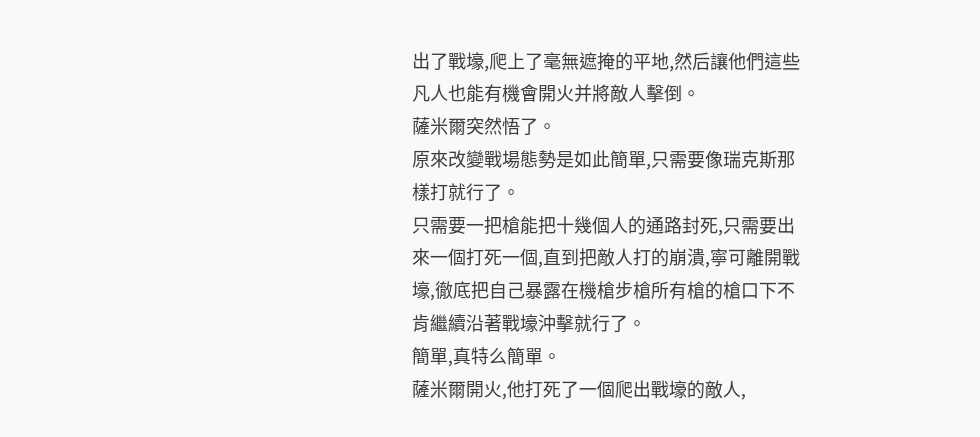出了戰壕,爬上了毫無遮掩的平地,然后讓他們這些凡人也能有機會開火并將敵人擊倒。
薩米爾突然悟了。
原來改變戰場態勢是如此簡單,只需要像瑞克斯那樣打就行了。
只需要一把槍能把十幾個人的通路封死,只需要出來一個打死一個,直到把敵人打的崩潰,寧可離開戰壕,徹底把自己暴露在機槍步槍所有槍的槍口下不肯繼續沿著戰壕沖擊就行了。
簡單,真特么簡單。
薩米爾開火,他打死了一個爬出戰壕的敵人,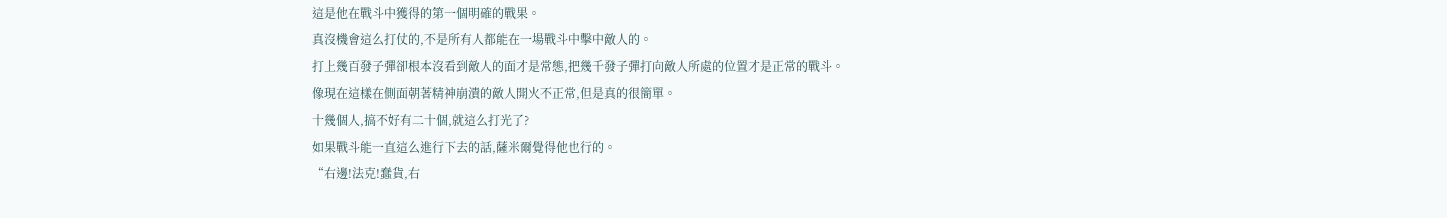這是他在戰斗中獲得的第一個明確的戰果。
真沒機會這么打仗的,不是所有人都能在一場戰斗中擊中敵人的。
打上幾百發子彈卻根本沒看到敵人的面才是常態,把幾千發子彈打向敵人所處的位置才是正常的戰斗。
像現在這樣在側面朝著精神崩潰的敵人開火不正常,但是真的很簡單。
十幾個人,搞不好有二十個,就這么打光了?
如果戰斗能一直這么進行下去的話,薩米爾覺得他也行的。
“右邊!法克!蠢貨,右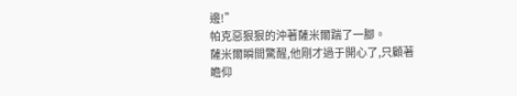邊!”
帕克惡狠狠的沖著薩米爾踹了一腳。
薩米爾瞬間驚醒,他剛才過于開心了,只顧著瞻仰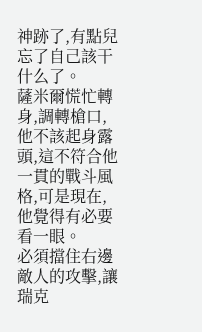神跡了,有點兒忘了自己該干什么了。
薩米爾慌忙轉身,調轉槍口,他不該起身露頭,這不符合他一貫的戰斗風格,可是現在,他覺得有必要看一眼。
必須擋住右邊敵人的攻擊,讓瑞克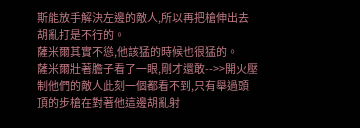斯能放手解決左邊的敵人,所以再把槍伸出去胡亂打是不行的。
薩米爾其實不慫,他該猛的時候也很猛的。
薩米爾壯著膽子看了一眼,剛才還敢-->>開火壓制他們的敵人此刻一個都看不到,只有舉過頭頂的步槍在對著他這邊胡亂射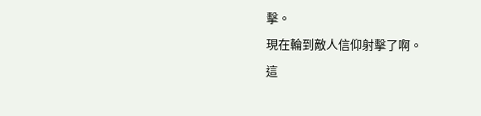擊。
現在輪到敵人信仰射擊了啊。
這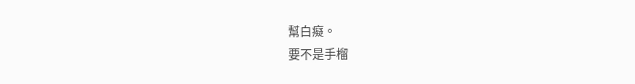幫白癡。
要不是手榴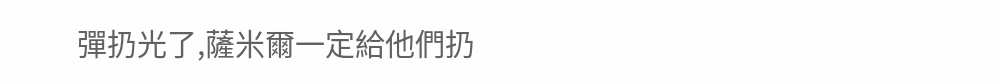彈扔光了,薩米爾一定給他們扔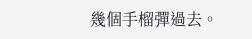幾個手榴彈過去。